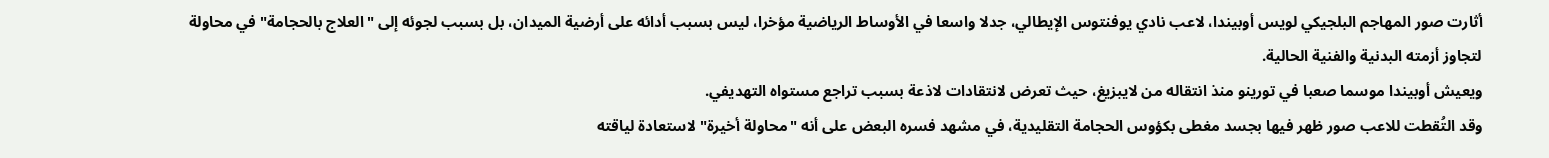أثارت صور المهاجم البلجيكي لويس أوبيندا، لاعب نادي يوفنتوس الإيطالي، جدلا واسعا في الأوساط الرياضية مؤخرا، ليس بسبب أدائه على أرضية الميدان، بل بسبب لجوئه إلى "العلاج بالحجامة" في محاولة لتجاوز أزمته البدنية والفنية الحالية.
ويعيش أوبيندا موسما صعبا في تورينو منذ انتقاله من لايبزيغ، حيث تعرض لانتقادات لاذعة بسبب تراجع مستواه التهديفي.
وقد التُقطت للاعب صور ظهر فيها بجسد مغطى بكؤوس الحجامة التقليدية، في مشهد فسره البعض على أنه "محاولة أخيرة" لاستعادة لياقته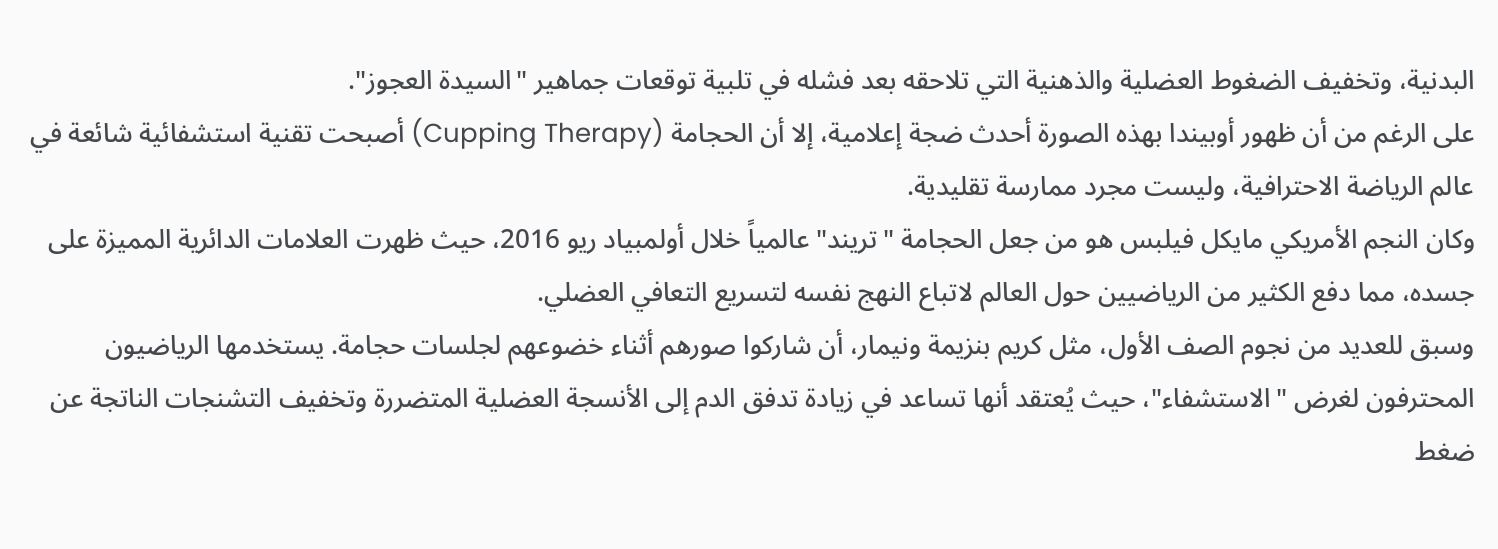البدنية، وتخفيف الضغوط العضلية والذهنية التي تلاحقه بعد فشله في تلبية توقعات جماهير "السيدة العجوز".
على الرغم من أن ظهور أوبيندا بهذه الصورة أحدث ضجة إعلامية، إلا أن الحجامة (Cupping Therapy) أصبحت تقنية استشفائية شائعة في عالم الرياضة الاحترافية، وليست مجرد ممارسة تقليدية.
وكان النجم الأمريكي مايكل فيلبس هو من جعل الحجامة "تريند" عالمياً خلال أولمبياد ريو 2016، حيث ظهرت العلامات الدائرية المميزة على جسده، مما دفع الكثير من الرياضيين حول العالم لاتباع النهج نفسه لتسريع التعافي العضلي.
وسبق للعديد من نجوم الصف الأول، مثل كريم بنزيمة ونيمار، أن شاركوا صورهم أثناء خضوعهم لجلسات حجامة. يستخدمها الرياضيون المحترفون لغرض "الاستشفاء"، حيث يُعتقد أنها تساعد في زيادة تدفق الدم إلى الأنسجة العضلية المتضررة وتخفيف التشنجات الناتجة عن ضغط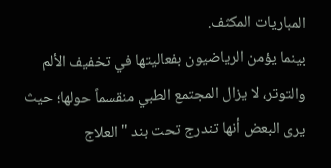المباريات المكثف.
بينما يؤمن الرياضيون بفعاليتها في تخفيف الألم والتوتر، لا يزال المجتمع الطبي منقسماً حولها؛ حيث يرى البعض أنها تندرج تحت بند "العلاج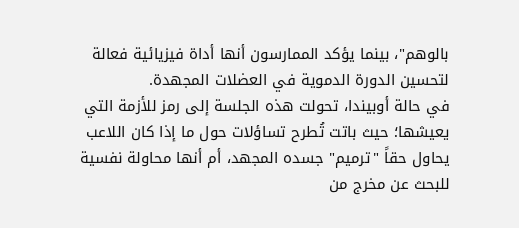بالوهم"، بينما يؤكد الممارسون أنها أداة فيزيائية فعالة لتحسين الدورة الدموية في العضلات المجهدة.
في حالة أوبيندا، تحولت هذه الجلسة إلى رمز للأزمة التي يعيشها؛ حيث باتت تُطرح تساؤلات حول ما إذا كان اللاعب يحاول حقاً "ترميم" جسده المجهد، أم أنها محاولة نفسية للبحث عن مخرج من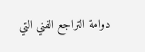دوامة التراجع الفني التي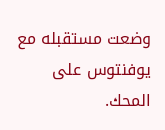وضعت مستقبله مع يوفنتوس على المحك.